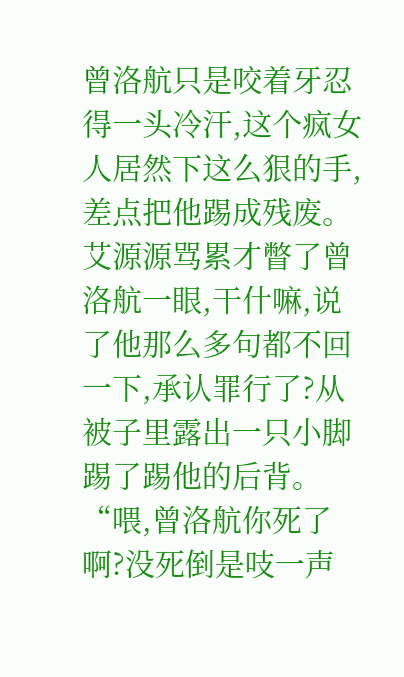曾洛航只是咬着牙忍得一头冷汗,这个疯女人居然下这么狠的手,差点把他踢成残废。
艾源源骂累才瞥了曾洛航一眼,干什嘛,说了他那么多句都不回一下,承认罪行了?从被子里露出一只小脚踢了踢他的后背。
“喂,曾洛航你死了啊?没死倒是吱一声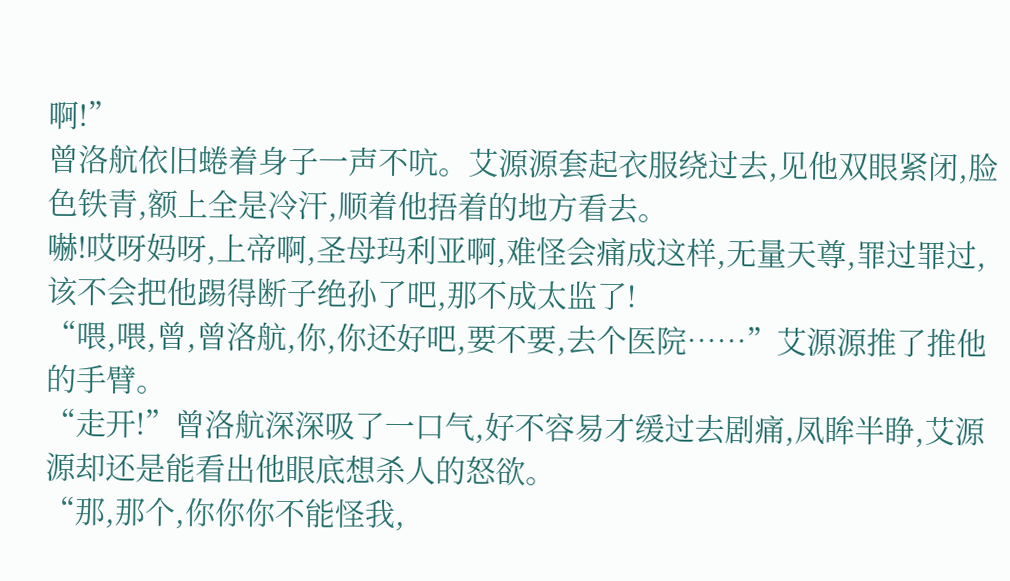啊!”
曾洛航依旧蜷着身子一声不吭。艾源源套起衣服绕过去,见他双眼紧闭,脸色铁青,额上全是冷汗,顺着他捂着的地方看去。
嚇!哎呀妈呀,上帝啊,圣母玛利亚啊,难怪会痛成这样,无量天尊,罪过罪过,该不会把他踢得断子绝孙了吧,那不成太监了!
“喂,喂,曾,曾洛航,你,你还好吧,要不要,去个医院……”艾源源推了推他的手臂。
“走开!”曾洛航深深吸了一口气,好不容易才缓过去剧痛,凤眸半睁,艾源源却还是能看出他眼底想杀人的怒欲。
“那,那个,你你你不能怪我,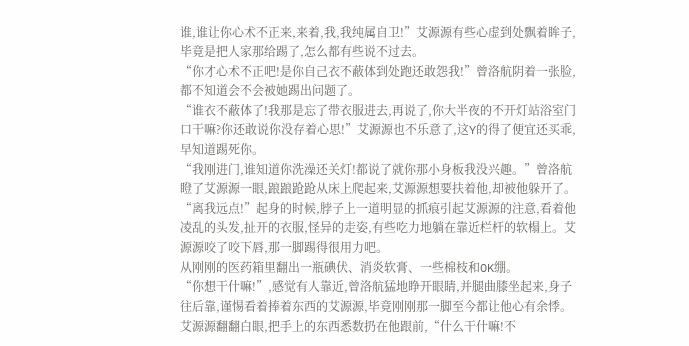谁,谁让你心术不正来,来着,我,我纯属自卫!”艾源源有些心虚到处飘着眸子,毕竟是把人家那给踢了,怎么都有些说不过去。
“你才心术不正吧!是你自己衣不蔽体到处跑还敢怨我!”曾洛航阴着一张脸,都不知道会不会被她踢出问题了。
“谁衣不蔽体了!我那是忘了带衣服进去,再说了,你大半夜的不开灯站浴室门口干嘛?你还敢说你没存着心思!”艾源源也不乐意了,这Y的得了便宜还买乖,早知道踢死你。
“我刚进门,谁知道你洗澡还关灯!都说了就你那小身板我没兴趣。”曾洛航瞪了艾源源一眼,踉踉跄跄从床上爬起来,艾源源想要扶着他,却被他躲开了。
“离我远点!”起身的时候,脖子上一道明显的抓痕引起艾源源的注意,看着他凌乱的头发,扯开的衣服,怪异的走姿,有些吃力地躺在靠近栏杆的软榻上。艾源源咬了咬下唇,那一脚踢得很用力吧。
从刚刚的医药箱里翻出一瓶碘伏、消炎软膏、一些棉枝和OK绷。
“你想干什嘛!”,感觉有人靠近,曾洛航猛地睁开眼睛,并腿曲膝坐起来,身子往后靠,谨惕看着捧着东西的艾源源,毕竟刚刚那一脚至今都让他心有余悸。
艾源源翻翻白眼,把手上的东西悉数扔在他跟前,“什么干什嘛!不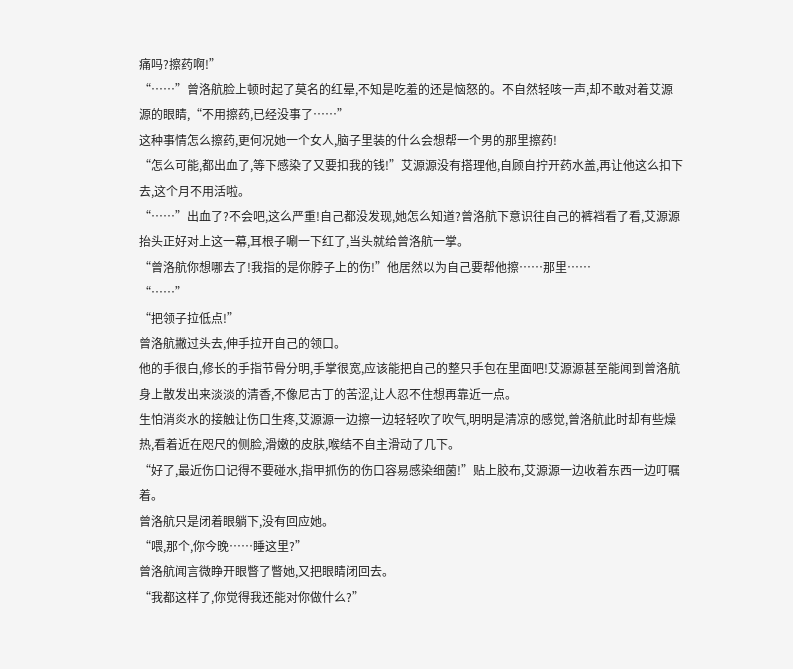痛吗?擦药啊!”
“……”曾洛航脸上顿时起了莫名的红晕,不知是吃羞的还是恼怒的。不自然轻咳一声,却不敢对着艾源源的眼睛,“不用擦药,已经没事了……”
这种事情怎么擦药,更何况她一个女人,脑子里装的什么会想帮一个男的那里擦药!
“怎么可能,都出血了,等下感染了又要扣我的钱!”艾源源没有搭理他,自顾自拧开药水盖,再让他这么扣下去,这个月不用活啦。
“……”出血了?不会吧,这么严重!自己都没发现,她怎么知道?曾洛航下意识往自己的裤裆看了看,艾源源抬头正好对上这一幕,耳根子唰一下红了,当头就给曾洛航一掌。
“曾洛航你想哪去了!我指的是你脖子上的伤!”他居然以为自己要帮他擦……那里……
“……”
“把领子拉低点!”
曾洛航撇过头去,伸手拉开自己的领口。
他的手很白,修长的手指节骨分明,手掌很宽,应该能把自己的整只手包在里面吧!艾源源甚至能闻到曾洛航身上散发出来淡淡的清香,不像尼古丁的苦涩,让人忍不住想再靠近一点。
生怕消炎水的接触让伤口生疼,艾源源一边擦一边轻轻吹了吹气,明明是清凉的感觉,曾洛航此时却有些燥热,看着近在咫尺的侧脸,滑嫩的皮肤,喉结不自主滑动了几下。
“好了,最近伤口记得不要碰水,指甲抓伤的伤口容易感染细菌!”贴上胶布,艾源源一边收着东西一边叮嘱着。
曾洛航只是闭着眼躺下,没有回应她。
“喂,那个,你今晚……睡这里?”
曾洛航闻言微睁开眼瞥了瞥她,又把眼睛闭回去。
“我都这样了,你觉得我还能对你做什么?”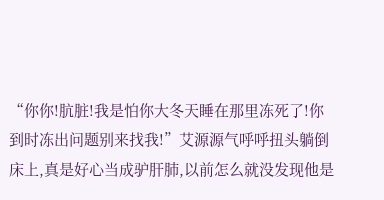“你你!肮脏!我是怕你大冬天睡在那里冻死了!你到时冻出问题别来找我!”艾源源气呼呼扭头躺倒床上,真是好心当成驴肝肺,以前怎么就没发现他是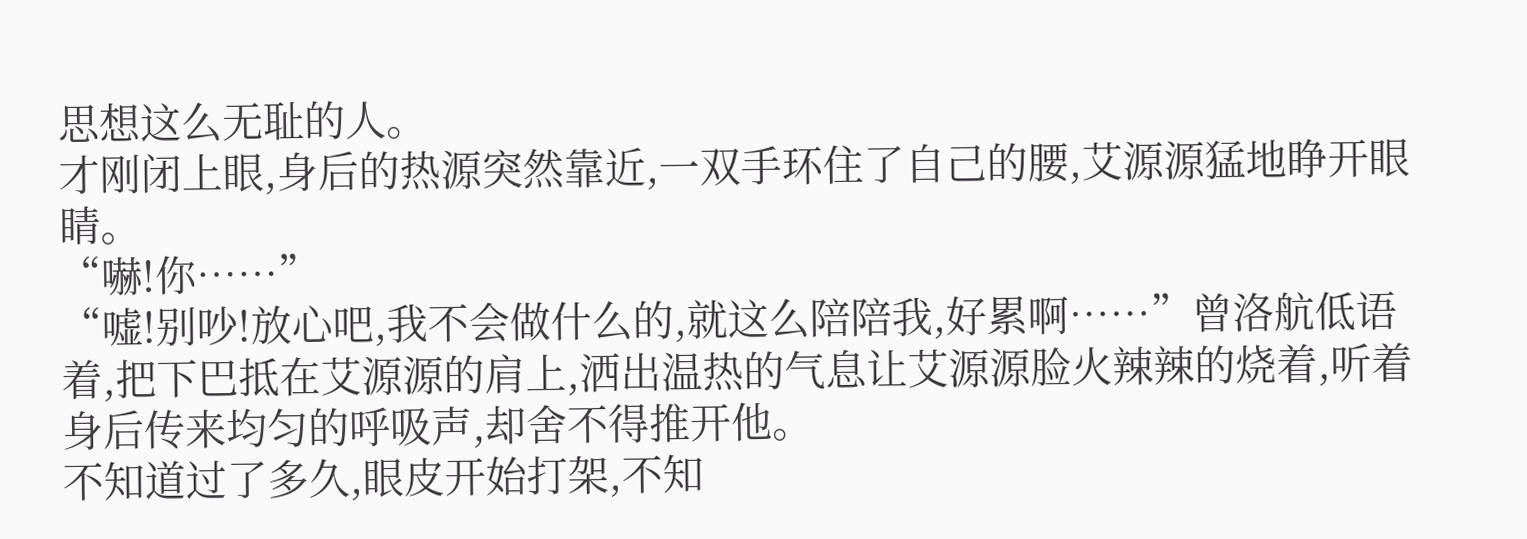思想这么无耻的人。
才刚闭上眼,身后的热源突然靠近,一双手环住了自己的腰,艾源源猛地睁开眼睛。
“嚇!你……”
“嘘!别吵!放心吧,我不会做什么的,就这么陪陪我,好累啊……”曾洛航低语着,把下巴抵在艾源源的肩上,洒出温热的气息让艾源源脸火辣辣的烧着,听着身后传来均匀的呼吸声,却舍不得推开他。
不知道过了多久,眼皮开始打架,不知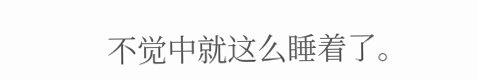不觉中就这么睡着了。